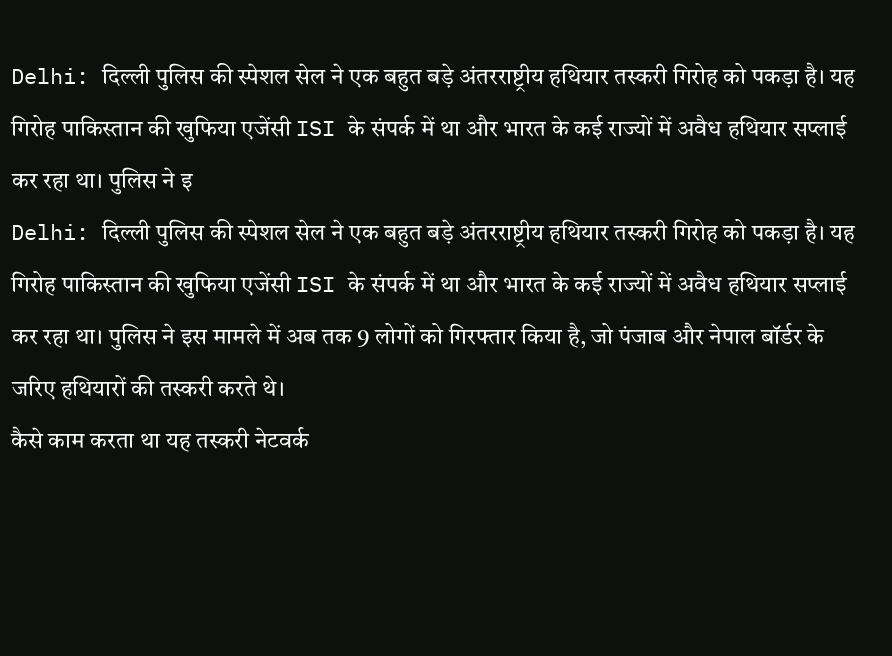Delhi: दिल्ली पुलिस की स्पेशल सेल ने एक बहुत बड़े अंतरराष्ट्रीय हथियार तस्करी गिरोह को पकड़ा है। यह गिरोह पाकिस्तान की खुफिया एजेंसी ISI के संपर्क में था और भारत के कई राज्यों में अवैध हथियार सप्लाई कर रहा था। पुलिस ने इ
Delhi: दिल्ली पुलिस की स्पेशल सेल ने एक बहुत बड़े अंतरराष्ट्रीय हथियार तस्करी गिरोह को पकड़ा है। यह गिरोह पाकिस्तान की खुफिया एजेंसी ISI के संपर्क में था और भारत के कई राज्यों में अवैध हथियार सप्लाई कर रहा था। पुलिस ने इस मामले में अब तक 9 लोगों को गिरफ्तार किया है, जो पंजाब और नेपाल बॉर्डर के जरिए हथियारों की तस्करी करते थे।
कैसे काम करता था यह तस्करी नेटवर्क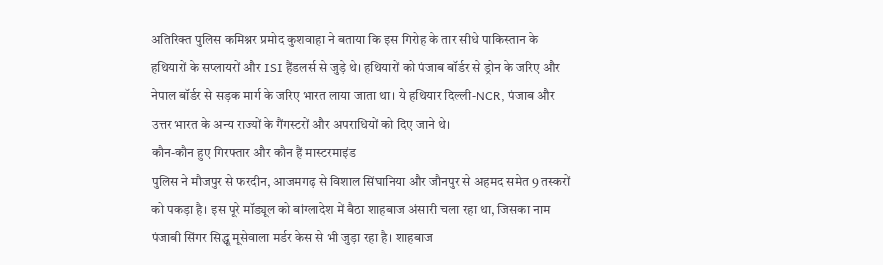अतिरिक्त पुलिस कमिश्नर प्रमोद कुशवाहा ने बताया कि इस गिरोह के तार सीधे पाकिस्तान के हथियारों के सप्लायरों और ISI हैंडलर्स से जुड़े थे। हथियारों को पंजाब बॉर्डर से ड्रोन के जरिए और नेपाल बॉर्डर से सड़क मार्ग के जरिए भारत लाया जाता था। ये हथियार दिल्ली-NCR, पंजाब और उत्तर भारत के अन्य राज्यों के गैंगस्टरों और अपराधियों को दिए जाने थे।
कौन-कौन हुए गिरफ्तार और कौन हैं मास्टरमाइंड
पुलिस ने मौजपुर से फरदीन, आजमगढ़ से विशाल सिंघानिया और जौनपुर से अहमद समेत 9 तस्करों को पकड़ा है। इस पूरे मॉड्यूल को बांग्लादेश में बैठा शाहबाज अंसारी चला रहा था, जिसका नाम पंजाबी सिंगर सिद्धू मूसेवाला मर्डर केस से भी जुड़ा रहा है। शाहबाज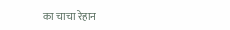का चाचा रेहान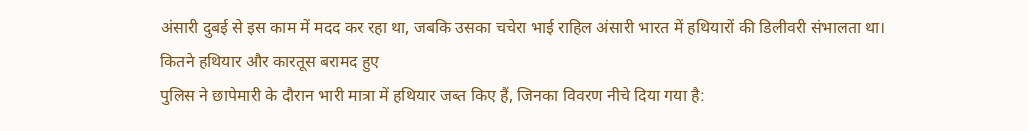अंसारी दुबई से इस काम में मदद कर रहा था, जबकि उसका चचेरा भाई राहिल अंसारी भारत में हथियारों की डिलीवरी संभालता था।
कितने हथियार और कारतूस बरामद हुए
पुलिस ने छापेमारी के दौरान भारी मात्रा में हथियार जब्त किए हैं, जिनका विवरण नीचे दिया गया है: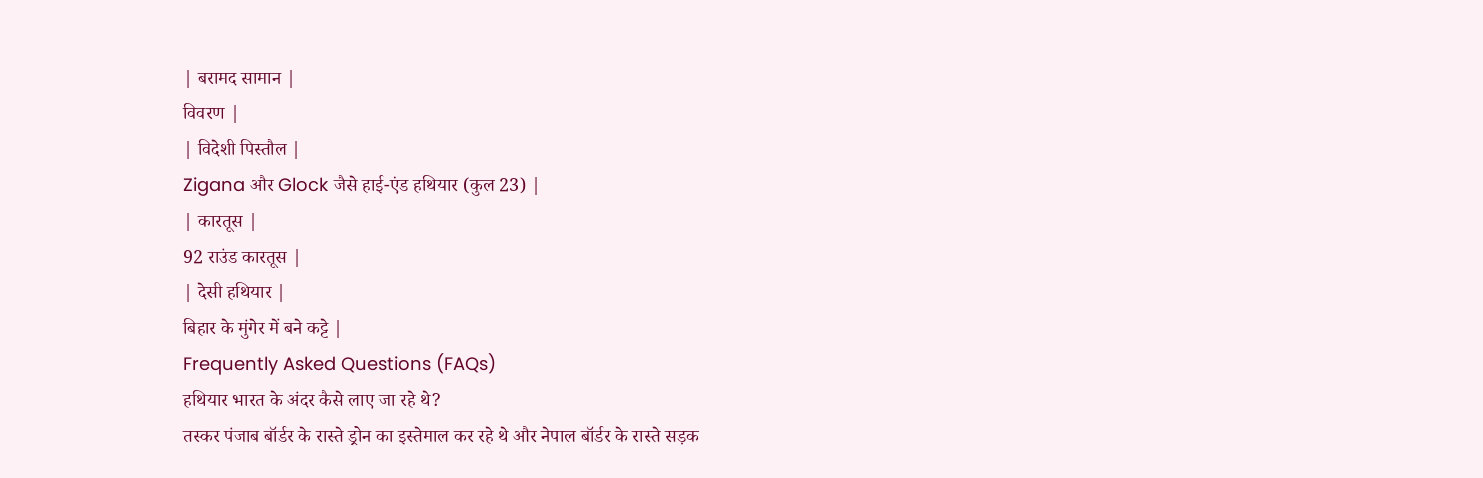| बरामद सामान |
विवरण |
| विदेशी पिस्तौल |
Zigana और Glock जैसे हाई-एंड हथियार (कुल 23) |
| कारतूस |
92 राउंड कारतूस |
| देसी हथियार |
बिहार के मुंगेर में बने कट्टे |
Frequently Asked Questions (FAQs)
हथियार भारत के अंदर कैसे लाए जा रहे थे?
तस्कर पंजाब बॉर्डर के रास्ते ड्रोन का इस्तेमाल कर रहे थे और नेपाल बॉर्डर के रास्ते सड़क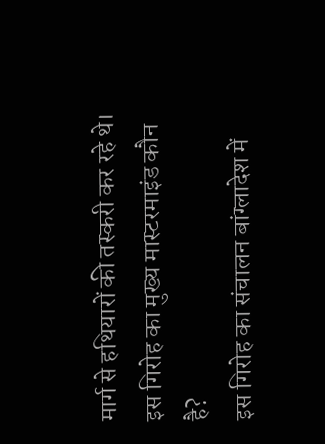मार्ग से हथियारों की तस्करी कर रहे थे।
इस गिरोह का मुख्य मास्टरमाइंड कौन है?
इस गिरोह का संचालन बांग्लादेश में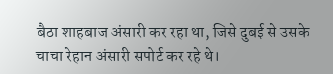बैठा शाहबाज अंसारी कर रहा था, जिसे दुबई से उसके चाचा रेहान अंसारी सपोर्ट कर रहे थे।